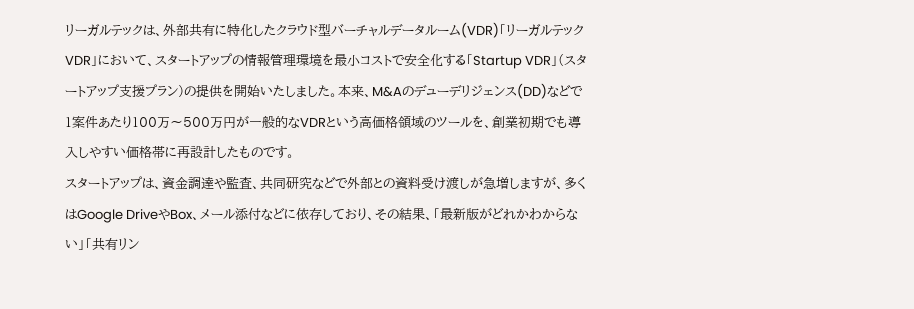リーガルテックは、外部共有に特化したクラウド型バーチャルデータルーム(VDR)「リーガルテックVDR」において、スタートアップの情報管理環境を最小コストで安全化する「Startup VDR」(スタートアップ支援プラン)の提供を開始いたしました。本来、M&Aのデューデリジェンス(DD)などで1案件あたり100万〜500万円が一般的なVDRという高価格領域のツールを、創業初期でも導入しやすい価格帯に再設計したものです。
スタートアップは、資金調達や監査、共同研究などで外部との資料受け渡しが急増しますが、多くはGoogle DriveやBox、メール添付などに依存しており、その結果、「最新版がどれかわからない」「共有リン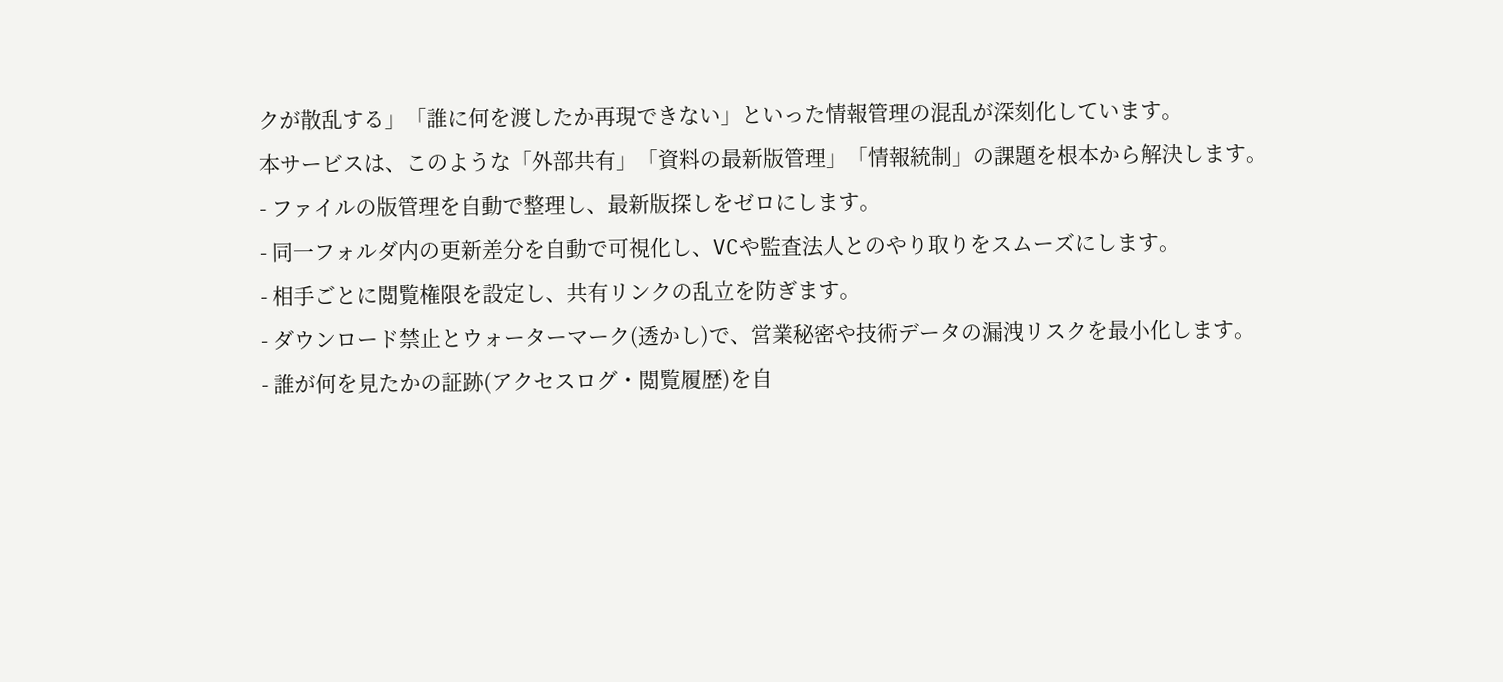クが散乱する」「誰に何を渡したか再現できない」といった情報管理の混乱が深刻化しています。
本サービスは、このような「外部共有」「資料の最新版管理」「情報統制」の課題を根本から解決します。
- ファイルの版管理を自動で整理し、最新版探しをゼロにします。
- 同一フォルダ内の更新差分を自動で可視化し、VCや監査法人とのやり取りをスムーズにします。
- 相手ごとに閲覧権限を設定し、共有リンクの乱立を防ぎます。
- ダウンロード禁止とウォーターマーク(透かし)で、営業秘密や技術データの漏洩リスクを最小化します。
- 誰が何を見たかの証跡(アクセスログ・閲覧履歴)を自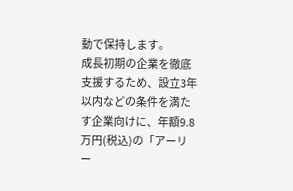動で保持します。
成長初期の企業を徹底支援するため、設立3年以内などの条件を満たす企業向けに、年額9.8万円(税込)の「アーリー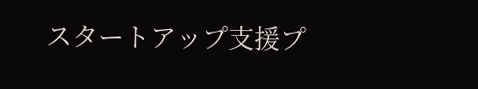スタートアップ支援プ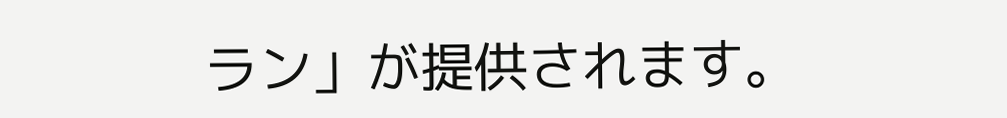ラン」が提供されます。